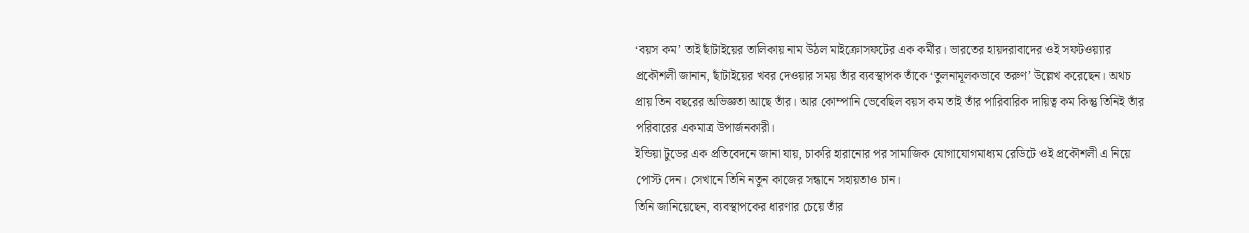‘বয়স কম’ তাই ছাঁটাইয়ের তালিকায় নাম উঠল মাইক্রোসফটের এক কর্মীর। ভারতের হায়দরাবাদের ওই সফটওয়্যার প্রকৌশলী জানান, ছাঁটাইয়ের খবর দেওয়ার সময় তাঁর ব্যবস্থাপক তাঁকে ‘তুলনামূলকভাবে তরুণ’ উল্লেখ করেছেন। অথচ প্রায় তিন বছরের অভিজ্ঞতা আছে তাঁর। আর কোম্পানি ভেবেছিল বয়স কম তাই তাঁর পারিবারিক দায়িত্ব কম কিন্তু তিনিই তাঁর পরিবারের একমাত্র উপার্জনকারী।
ইন্ডিয়া টুডের এক প্রতিবেদনে জানা যায়, চাকরি হারানোর পর সামাজিক যোগাযোগমাধ্যম রেডিটে ওই প্রকৌশলী এ নিয়ে পোস্ট দেন। সেখানে তিনি নতুন কাজের সন্ধানে সহায়তাও চান।
তিনি জানিয়েছেন, ব্যবস্থাপকের ধারণার চেয়ে তাঁর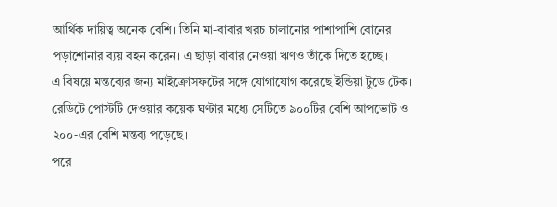আর্থিক দায়িত্ব অনেক বেশি। তিনি মা-বাবার খরচ চালানোর পাশাপাশি বোনের পড়াশোনার ব্যয় বহন করেন। এ ছাড়া বাবার নেওয়া ঋণও তাঁকে দিতে হচ্ছে।
এ বিষয়ে মন্তব্যের জন্য মাইক্রোসফটের সঙ্গে যোগাযোগ করেছে ইন্ডিয়া টুডে টেক।
রেডিটে পোস্টটি দেওয়ার কয়েক ঘণ্টার মধ্যে সেটিতে ৯০০টির বেশি আপভোট ও ২০০-এর বেশি মন্তব্য পড়েছে।
পরে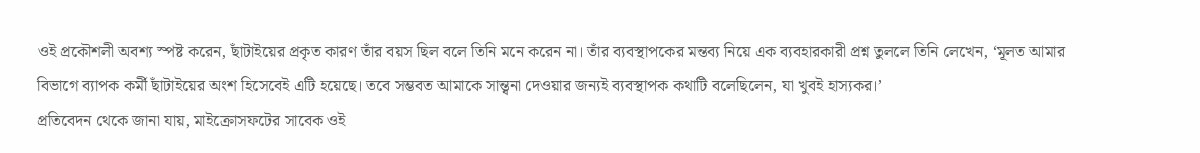ওই প্রকৌশলী অবশ্য স্পষ্ট করেন, ছাঁটাইয়ের প্রকৃত কারণ তাঁর বয়স ছিল বলে তিনি মনে করেন না। তাঁর ব্যবস্থাপকের মন্তব্য নিয়ে এক ব্যবহারকারী প্রশ্ন তুললে তিনি লেখেন, ‘মূলত আমার বিভাগে ব্যাপক কর্মী ছাঁটাইয়ের অংশ হিসেবেই এটি হয়েছে। তবে সম্ভবত আমাকে সান্ত্বনা দেওয়ার জন্যই ব্যবস্থাপক কথাটি বলেছিলেন, যা খুবই হাস্যকর।’
প্রতিবেদন থেকে জানা যায়, মাইক্রোসফটের সাবেক ওই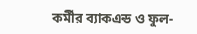কর্মীর ব্যাকএন্ড ও ফুল-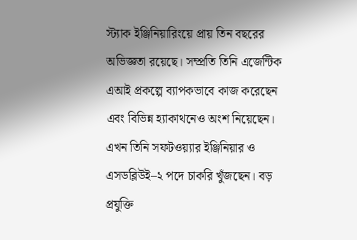স্ট্যাক ইঞ্জিনিয়ারিংয়ে প্রায় তিন বছরের অভিজ্ঞতা রয়েছে। সম্প্রতি তিনি এজেন্টিক এআই প্রকল্পে ব্যাপকভাবে কাজ করেছেন এবং বিভিন্ন হ্যাকাথনেও অংশ নিয়েছেন। এখন তিনি সফটওয়্যার ইঞ্জিনিয়ার ও এসডব্লিউই–২ পদে চাকরি খুঁজছেন। বড় প্রযুক্তি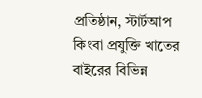প্রতিষ্ঠান, স্টার্টআপ কিংবা প্রযুক্তি খাতের বাইরের বিভিন্ন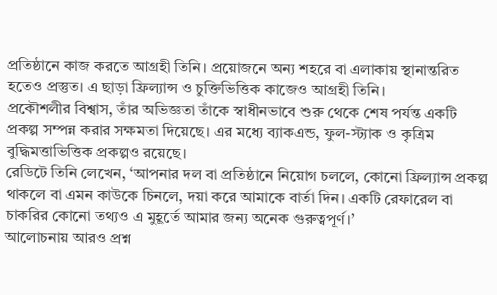প্রতিষ্ঠানে কাজ করতে আগ্রহী তিনি। প্রয়োজনে অন্য শহরে বা এলাকায় স্থানান্তরিত হতেও প্রস্তুত। এ ছাড়া ফ্রিল্যান্স ও চুক্তিভিত্তিক কাজেও আগ্রহী তিনি।
প্রকৌশলীর বিশ্বাস, তাঁর অভিজ্ঞতা তাঁকে স্বাধীনভাবে শুরু থেকে শেষ পর্যন্ত একটি প্রকল্প সম্পন্ন করার সক্ষমতা দিয়েছে। এর মধ্যে ব্যাকএন্ড, ফুল-স্ট্যাক ও কৃত্রিম বুদ্ধিমত্তাভিত্তিক প্রকল্পও রয়েছে।
রেডিটে তিনি লেখেন, ‘আপনার দল বা প্রতিষ্ঠানে নিয়োগ চললে, কোনো ফ্রিল্যান্স প্রকল্প থাকলে বা এমন কাউকে চিনলে, দয়া করে আমাকে বার্তা দিন। একটি রেফারেল বা চাকরির কোনো তথ্যও এ মুহূর্তে আমার জন্য অনেক গুরুত্বপূর্ণ।’
আলোচনায় আরও প্রশ্ন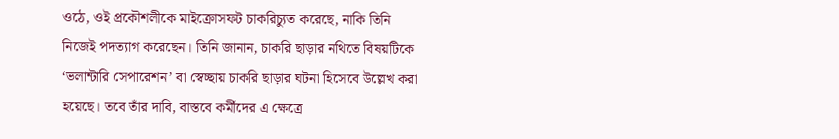ওঠে, ওই প্রকৌশলীকে মাইক্রোসফট চাকরিচ্যুত করেছে, নাকি তিনি নিজেই পদত্যাগ করেছেন। তিনি জানান, চাকরি ছাড়ার নথিতে বিষয়টিকে ‘ভলান্টারি সেপারেশন’ বা স্বেচ্ছায় চাকরি ছাড়ার ঘটনা হিসেবে উল্লেখ করা হয়েছে। তবে তাঁর দাবি, বাস্তবে কর্মীদের এ ক্ষেত্রে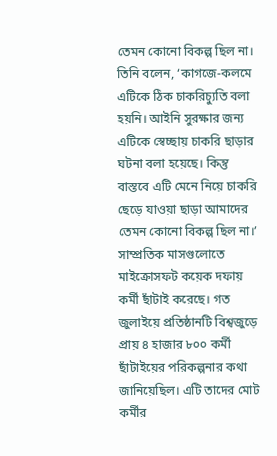তেমন কোনো বিকল্প ছিল না।
তিনি বলেন, ‘কাগজে-কলমে এটিকে ঠিক চাকরিচ্যুতি বলা হয়নি। আইনি সুরক্ষার জন্য এটিকে স্বেচ্ছায় চাকরি ছাড়ার ঘটনা বলা হয়েছে। কিন্তু বাস্তবে এটি মেনে নিয়ে চাকরি ছেড়ে যাওয়া ছাড়া আমাদের তেমন কোনো বিকল্প ছিল না।’
সাম্প্রতিক মাসগুলোতে মাইক্রোসফট কয়েক দফায় কর্মী ছাঁটাই করেছে। গত জুলাইয়ে প্রতিষ্ঠানটি বিশ্বজুড়ে প্রায় ৪ হাজার ৮০০ কর্মী ছাঁটাইয়ের পরিকল্পনার কথা জানিয়েছিল। এটি তাদের মোট কর্মীর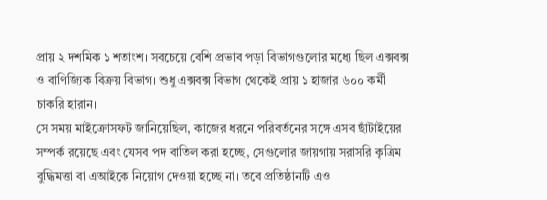প্রায় ২ দশমিক ১ শতাংশ। সবচেয়ে বেশি প্রভাব পড়া বিভাগগুলোর মধ্যে ছিল এক্সবক্স ও বাণিজ্যিক বিক্রয় বিভাগ। শুধু এক্সবক্স বিভাগ থেকেই প্রায় ১ হাজার ৬০০ কর্মী চাকরি হারান।
সে সময় মাইক্রোসফট জানিয়েছিল, কাজের ধরনে পরিবর্তনের সঙ্গে এসব ছাঁটাইয়ের সম্পর্ক রয়েছে এবং যেসব পদ বাতিল করা হচ্ছে, সেগুলোর জায়গায় সরাসরি কৃত্রিম বুদ্ধিমত্তা বা এআইকে নিয়োগ দেওয়া হচ্ছে না। তবে প্রতিষ্ঠানটি এও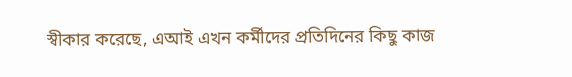স্বীকার করেছে, এআই এখন কর্মীদের প্রতিদিনের কিছু কাজ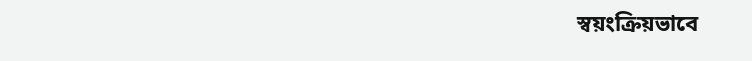স্বয়ংক্রিয়ভাবে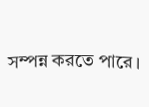সম্পন্ন করতে পারে।